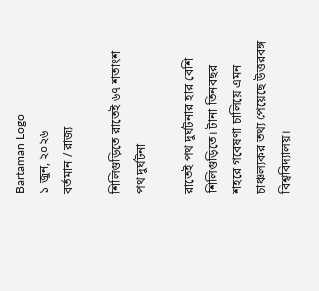Bartaman Logo
১ জুন, ২০২৬
বর্তমান / রাজ্য

শিলিগুড়িতে রাতেই ৬৭ শতাংশ পথ দুর্ঘটনা

রাতেই পথ দুর্ঘটনার হার বেশি শিলিগুড়িতে। টানা তিনবছর শহরে গবেষণা চালিয়ে এমন চাঞ্চল্যকর তথ্য পেয়েছে উত্তরবঙ্গ বিশ্ববিদ্যালয়।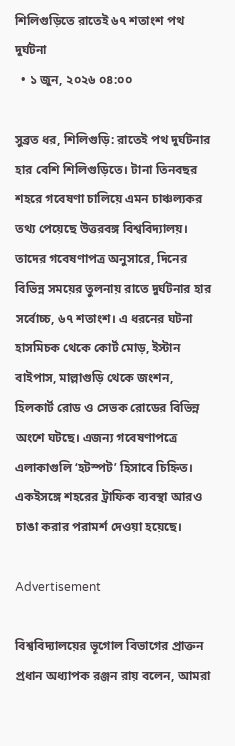শিলিগুড়িতে রাতেই ৬৭ শতাংশ পথ দুর্ঘটনা
  • ১ জুন, ২০২৬ ০৪:০০

সুব্রত ধর, শিলিগুড়ি: রাতেই পথ দুর্ঘটনার হার বেশি শিলিগুড়িতে। টানা তিনবছর শহরে গবেষণা চালিয়ে এমন চাঞ্চল্যকর তথ্য পেয়েছে উত্তরবঙ্গ বিশ্ববিদ্যালয়। তাদের গবেষণাপত্র অনুসারে, দিনের বিভিন্ন সময়ের তুলনায় রাতে দুর্ঘটনার হার সর্বোচ্চ, ৬৭ শতাংশ। এ ধরনের ঘটনা হাসমিচক থেকে কোর্ট মোড়, ইস্টান বাইপাস, মাল্লাগুড়ি থেকে জংশন, হিলকার্ট রোড ও সেভক রোডের বিভিন্ন অংশে ঘটছে। এজন্য গবেষণাপত্রে এলাকাগুলি ‘হটস্পট’ হিসাবে চিহ্নিত। একইসঙ্গে শহরের ট্রাফিক ব্যবস্থা আরও চাঙা করার পরামর্শ দেওয়া হয়েছে।

Advertisement

বিশ্ববিদ্যালয়ের ভূগোল বিভাগের প্রাক্তন প্রধান অধ্যাপক রঞ্জন রায় বলেন, আমরা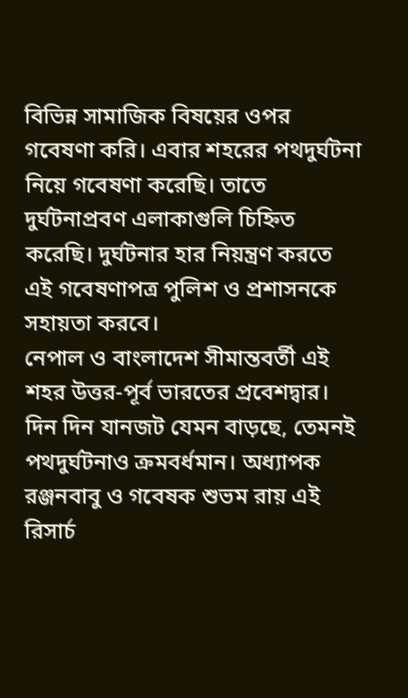বিভিন্ন সামাজিক বিষয়ের ওপর গবেষণা করি। এবার শহরের পথদুর্ঘটনা নিয়ে গবেষণা করেছি। তাতে দুর্ঘটনাপ্রবণ এলাকাগুলি চিহ্নিত করেছি। দুর্ঘটনার হার নিয়ন্ত্রণ করতে এই গবেষণাপত্র পুলিশ ও প্রশাসনকে সহায়তা করবে।
নেপাল ও বাংলাদেশ সীমান্তবর্তী এই শহর উত্তর-পূর্ব ভারতের প্রবেশদ্বার। দিন দিন যানজট যেমন বাড়ছে, তেমনই পথদুর্ঘটনাও ক্রমবর্ধমান। অধ্যাপক রঞ্জনবাবু ও গবেষক শুভম রায় এই রিসার্চ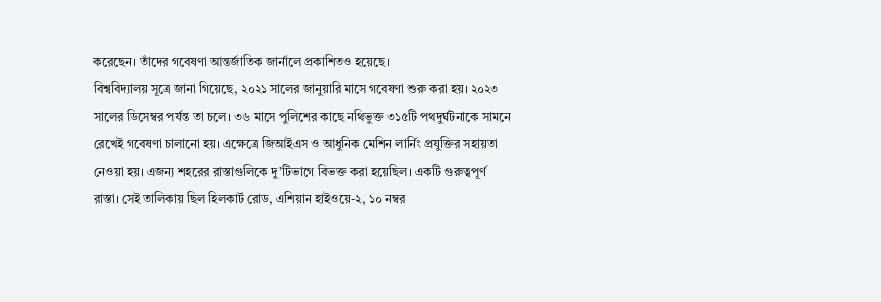করেছেন। তাঁদের গবেষণা আন্তর্জাতিক জার্নালে প্রকাশিতও হয়েছে।
বিশ্ববিদ্যালয় সূত্রে জানা গিয়েছে, ২০২১ সালের জানুয়ারি মাসে গবেষণা শুরু করা হয়। ২০২৩ সালের ডিসেম্বর পর্যন্ত তা চলে। ৩৬ মাসে পুলিশের কাছে নথিভুক্ত ৩১৫টি পথদুর্ঘটনাকে সামনে রেখেই গবেষণা চালানো হয়। এক্ষেত্রে জিআইএস ও আধুনিক মেশিন লার্নিং প্রযুক্তির সহায়তা নেওয়া হয়। এজন্য শহরের রাস্তাগুলিকে দু’টিভাগে বিভক্ত করা হয়েছিল। একটি গুরুত্বপূর্ণ রাস্তা। সেই তালিকায় ছিল হিলকার্ট রোড, এশিয়ান হাইওয়ে-২, ১০ নম্বর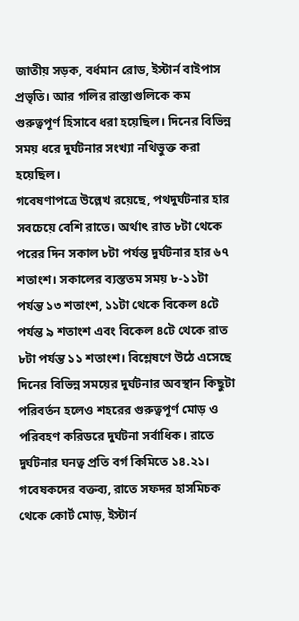জাতীয় সড়ক, বর্ধমান রোড, ইস্টার্ন বাইপাস প্রভৃতি। আর গলির রাস্তাগুলিকে কম গুরুত্বপূর্ণ হিসাবে ধরা হয়েছিল। দিনের বিভিন্ন সময় ধরে দুর্ঘটনার সংখ্যা নথিভুক্ত করা হয়েছিল।
গবেষণাপত্রে উল্লেখ রয়েছে, পথদুর্ঘটনার হার সবচেয়ে বেশি রাতে। অর্থাৎ রাত ৮টা থেকে পরের দিন সকাল ৮টা পর্যন্ত দুর্ঘটনার হার ৬৭ শতাংশ। সকালের ব্যস্ততম সময় ৮-১১টা পর্যন্ত ১৩ শতাংশ, ১১টা থেকে বিকেল ৪টে পর্যন্ত ৯ শতাংশ এবং বিকেল ৪টে থেকে রাত ৮টা পর্যন্ত ১১ শতাংশ। বিশ্লেষণে উঠে এসেছে দিনের বিভিন্ন সময়ের দুর্ঘটনার অবস্থান কিছুটা পরিবর্তন হলেও শহরের গুরুত্বপূর্ণ মোড় ও পরিবহণ করিডরে দুর্ঘটনা সর্বাধিক। রাতে দুর্ঘটনার ঘনত্ব প্রতি বর্গ কিমিতে ১৪.২১।
গবেষকদের বক্তব্য, রাতে সফদর হাসমিচক থেকে কোর্ট মোড়, ইস্টার্ন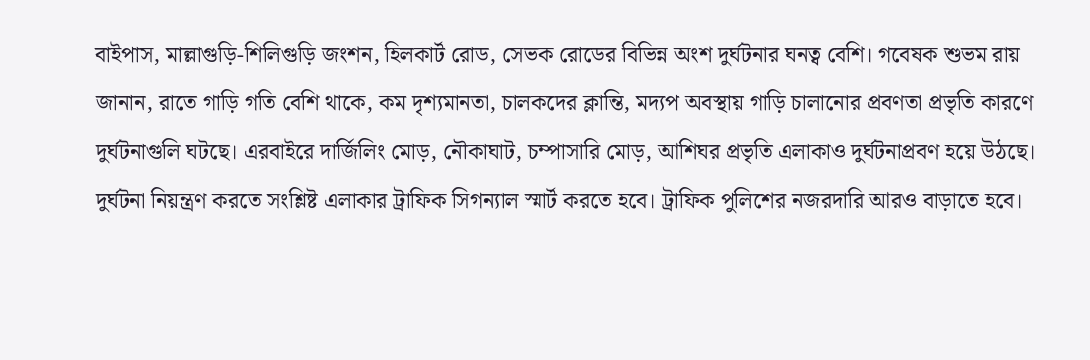বাইপাস, মাল্লাগুড়ি-শিলিগুড়ি জংশন, হিলকার্ট রোড, সেভক রোডের বিভিন্ন অংশ দুর্ঘটনার ঘনত্ব বেশি। গবেষক শুভম রায় জানান, রাতে গাড়ি গতি বেশি থাকে, কম দৃশ্যমানতা, চালকদের ক্লান্তি, মদ্যপ অবস্থায় গাড়ি চালানোর প্রবণতা প্রভৃতি কারণে দুর্ঘটনাগুলি ঘটছে। এরবাইরে দার্জিলিং মোড়, নৌকাঘাট, চম্পাসারি মোড়, আশিঘর প্রভৃতি এলাকাও দুর্ঘটনাপ্রবণ হয়ে উঠছে। দুর্ঘটনা নিয়ন্ত্রণ করতে সংশ্লিষ্ট এলাকার ট্রাফিক সিগন্যাল স্মার্ট করতে হবে। ট্রাফিক পুলিশের নজরদারি আরও বাড়াতে হবে।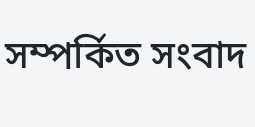সম্পর্কিত সংবাদ